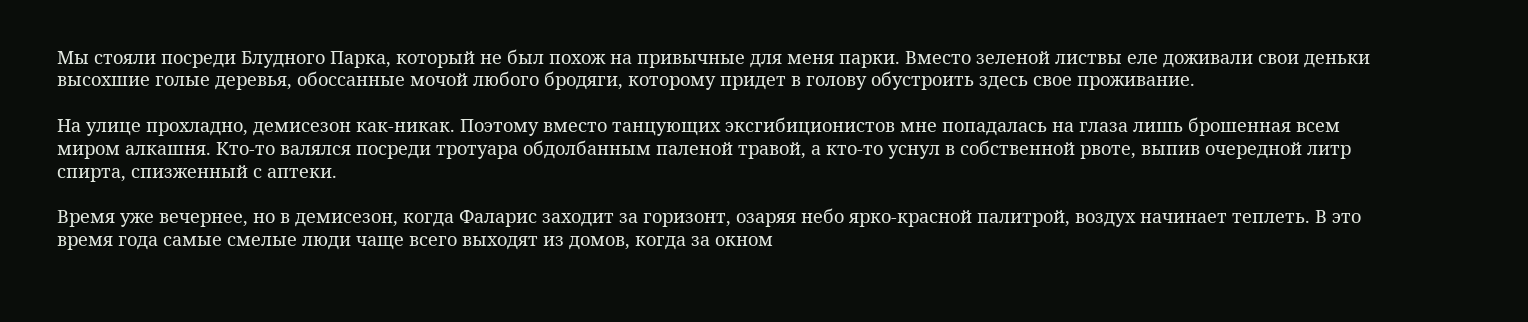Мы стояли посреди Блудного Парка, который не был похож на привычные для меня парки. Вместо зеленой листвы еле доживали свои деньки высохшие голые деревья, обоссанные мочой любого бродяги, которому придет в голову обустроить здесь свое проживание.

На улице прохладно, демисезон как‑никак. Поэтому вместо танцующих эксгибиционистов мне попадалась на глаза лишь брошенная всем миром алкашня. Кто‑то валялся посреди тротуара обдолбанным паленой травой, а кто‑то уснул в собственной рвоте, выпив очередной литр спирта, спизженный с аптеки.

Время уже вечернее, но в демисезон, когда Фаларис заходит за горизонт, озаряя небо ярко‑красной палитрой, воздух начинает теплеть. В это время года самые смелые люди чаще всего выходят из домов, когда за окном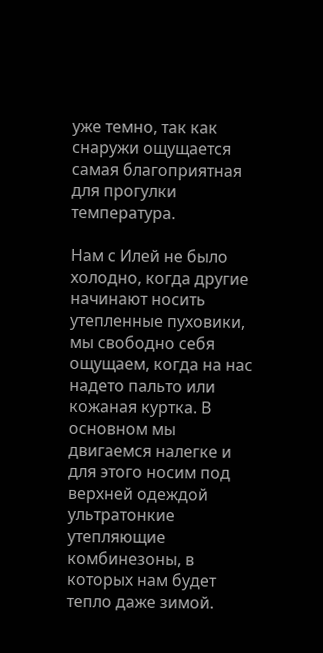уже темно, так как снаружи ощущается самая благоприятная для прогулки температура.

Нам с Илей не было холодно, когда другие начинают носить утепленные пуховики, мы свободно себя ощущаем, когда на нас надето пальто или кожаная куртка. В основном мы двигаемся налегке и для этого носим под верхней одеждой ультратонкие утепляющие комбинезоны, в которых нам будет тепло даже зимой.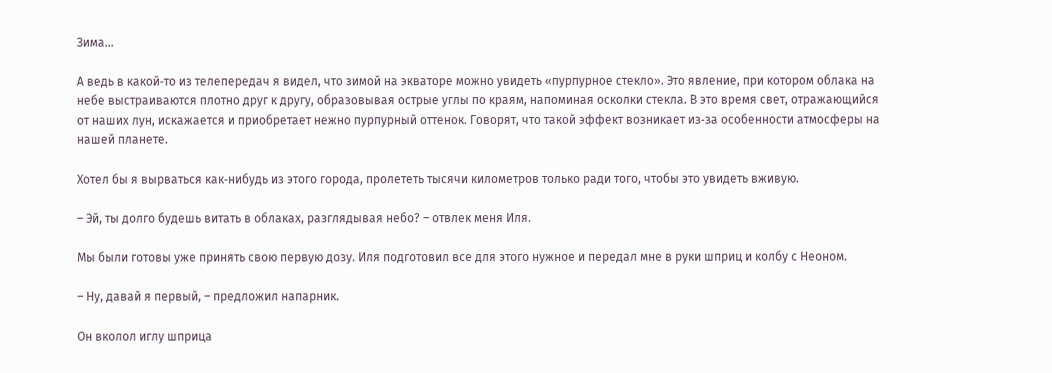Зима…

А ведь в какой‑то из телепередач я видел, что зимой на экваторе можно увидеть «пурпурное стекло». Это явление, при котором облака на небе выстраиваются плотно друг к другу, образовывая острые углы по краям, напоминая осколки стекла. В это время свет, отражающийся от наших лун, искажается и приобретает нежно пурпурный оттенок. Говорят, что такой эффект возникает из‑за особенности атмосферы на нашей планете.

Хотел бы я вырваться как‑нибудь из этого города, пролететь тысячи километров только ради того, чтобы это увидеть вживую.

– Эй, ты долго будешь витать в облаках, разглядывая небо? – отвлек меня Иля.

Мы были готовы уже принять свою первую дозу. Иля подготовил все для этого нужное и передал мне в руки шприц и колбу с Неоном.

– Ну, давай я первый, – предложил напарник.

Он вколол иглу шприца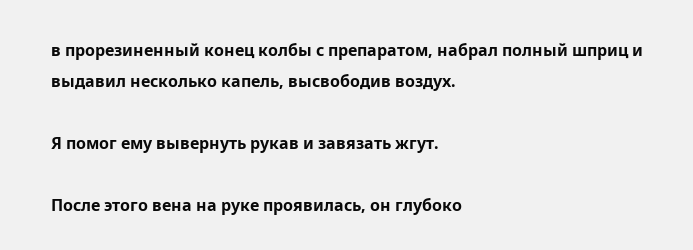в прорезиненный конец колбы с препаратом, набрал полный шприц и выдавил несколько капель, высвободив воздух.

Я помог ему вывернуть рукав и завязать жгут.

После этого вена на руке проявилась, он глубоко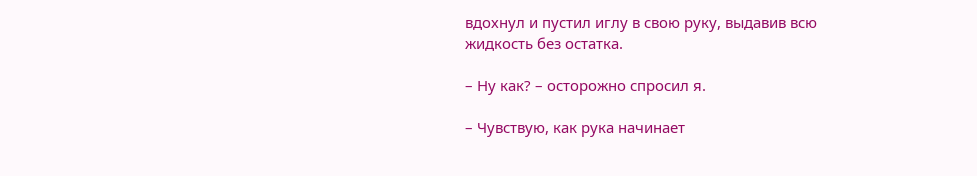вдохнул и пустил иглу в свою руку, выдавив всю жидкость без остатка.

– Ну как? – осторожно спросил я.

– Чувствую, как рука начинает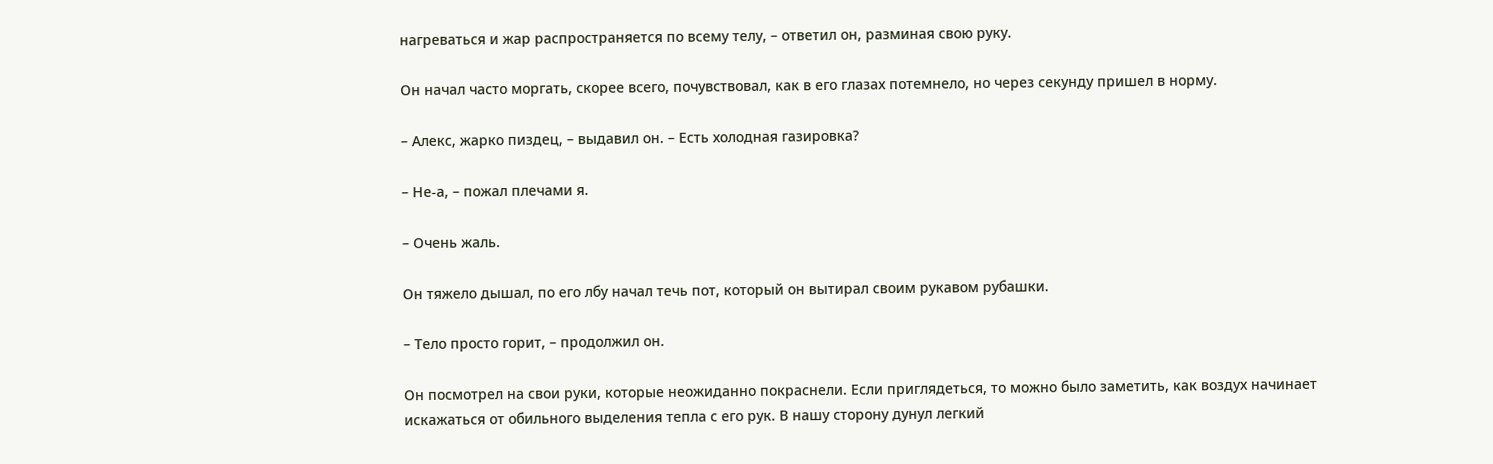нагреваться и жар распространяется по всему телу, – ответил он, разминая свою руку.

Он начал часто моргать, скорее всего, почувствовал, как в его глазах потемнело, но через секунду пришел в норму.

– Алекс, жарко пиздец, – выдавил он. – Есть холодная газировка?

– Не‑а, – пожал плечами я.

– Очень жаль.

Он тяжело дышал, по его лбу начал течь пот, который он вытирал своим рукавом рубашки.

– Тело просто горит, – продолжил он.

Он посмотрел на свои руки, которые неожиданно покраснели. Если приглядеться, то можно было заметить, как воздух начинает искажаться от обильного выделения тепла с его рук. В нашу сторону дунул легкий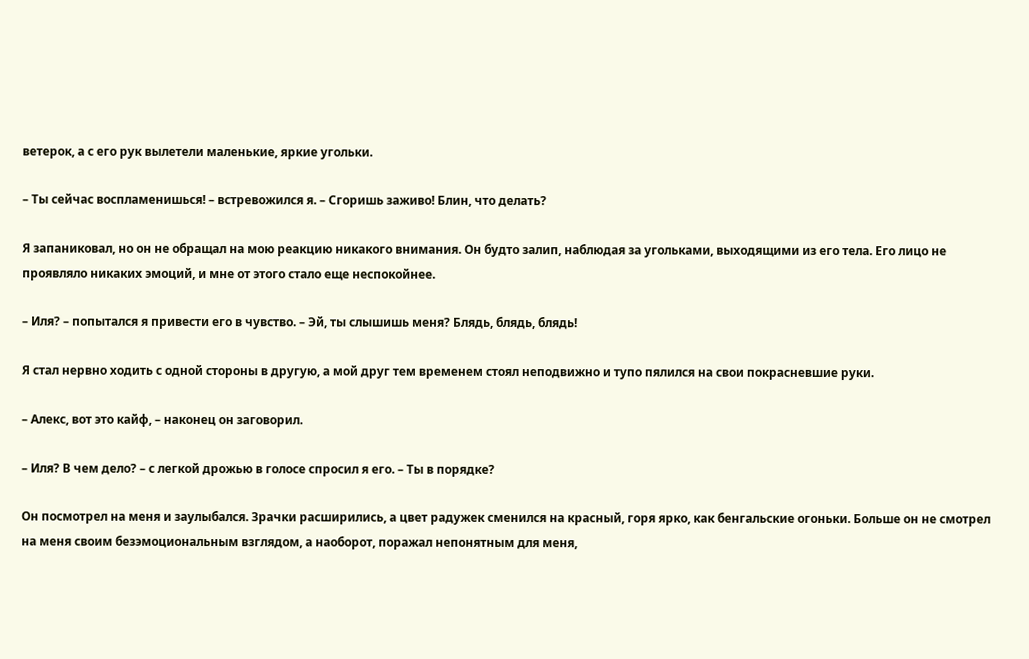ветерок, а с его рук вылетели маленькие, яркие угольки.

– Ты сейчас воспламенишься! – встревожился я. – Сгоришь заживо! Блин, что делать?

Я запаниковал, но он не обращал на мою реакцию никакого внимания. Он будто залип, наблюдая за угольками, выходящими из его тела. Его лицо не проявляло никаких эмоций, и мне от этого стало еще неспокойнее.

– Иля? – попытался я привести его в чувство. – Эй, ты слышишь меня? Блядь, блядь, блядь!

Я стал нервно ходить с одной стороны в другую, а мой друг тем временем стоял неподвижно и тупо пялился на свои покрасневшие руки.

– Алекс, вот это кайф, – наконец он заговорил.

– Иля? В чем дело? – с легкой дрожью в голосе спросил я его. – Ты в порядке?

Он посмотрел на меня и заулыбался. Зрачки расширились, а цвет радужек сменился на красный, горя ярко, как бенгальские огоньки. Больше он не смотрел на меня своим безэмоциональным взглядом, а наоборот, поражал непонятным для меня,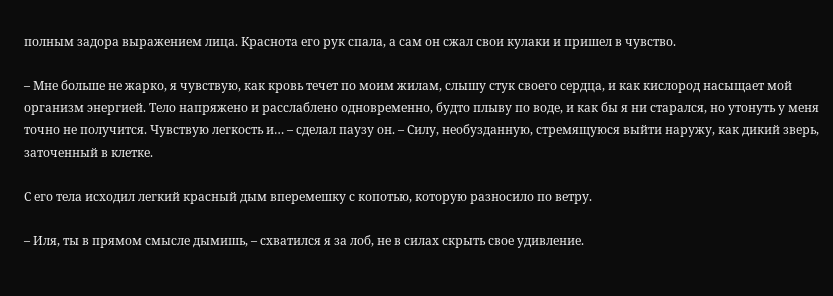полным задора выражением лица. Краснота его рук спала, а сам он сжал свои кулаки и пришел в чувство.

– Мне больше не жарко, я чувствую, как кровь течет по моим жилам, слышу стук своего сердца, и как кислород насыщает мой организм энергией. Тело напряжено и расслаблено одновременно, будто плыву по воде, и как бы я ни старался, но утонуть у меня точно не получится. Чувствую легкость и… – сделал паузу он. – Силу, необузданную, стремящуюся выйти наружу, как дикий зверь, заточенный в клетке.

С его тела исходил легкий красный дым вперемешку с копотью, которую разносило по ветру.

– Иля, ты в прямом смысле дымишь, – схватился я за лоб, не в силах скрыть свое удивление.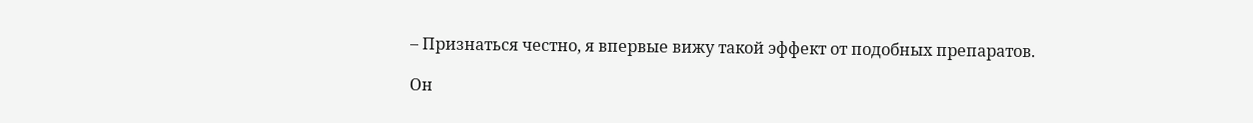– Признаться честно, я впервые вижу такой эффект от подобных препаратов.

Он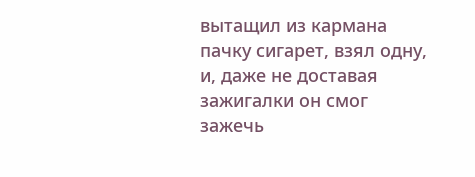вытащил из кармана пачку сигарет, взял одну, и, даже не доставая зажигалки он смог зажечь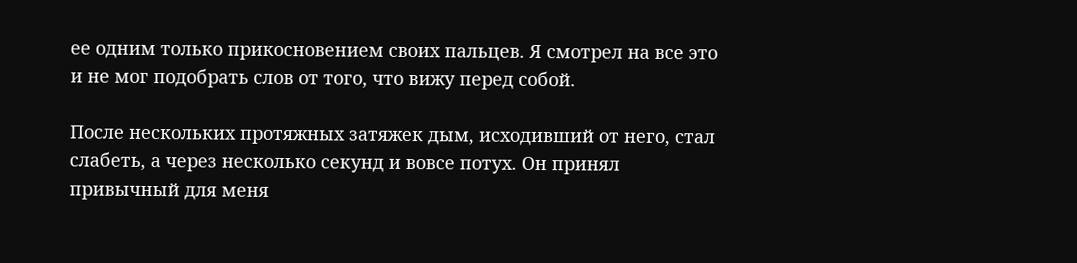ее одним только прикосновением своих пальцев. Я смотрел на все это и не мог подобрать слов от того, что вижу перед собой.

После нескольких протяжных затяжек дым, исходивший от него, стал слабеть, а через несколько секунд и вовсе потух. Он принял привычный для меня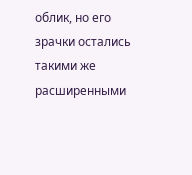облик, но его зрачки остались такими же расширенными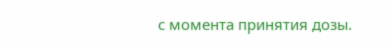с момента принятия дозы.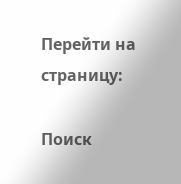Перейти на страницу:

Поиск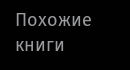Похожие книги